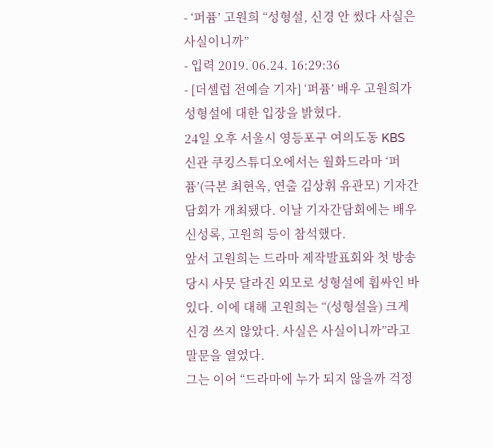- ‘퍼퓸’ 고원희 “성형설, 신경 안 썼다 사실은 사실이니까”
- 입력 2019. 06.24. 16:29:36
- [더셀럽 전예슬 기자] ‘퍼퓸’ 배우 고원희가 성형설에 대한 입장을 밝혔다.
24일 오후 서울시 영등포구 여의도동 KBS 신관 쿠킹스튜디오에서는 월화드라마 ‘퍼퓸’(극본 최현옥, 연출 김상휘 유관모) 기자간담회가 개최됐다. 이날 기자간담회에는 배우 신성록, 고원희 등이 참석했다.
앞서 고원희는 드라마 제작발표회와 첫 방송 당시 사뭇 달라진 외모로 성형설에 휩싸인 바 있다. 이에 대해 고원희는 “(성형설을) 크게 신경 쓰지 않았다. 사실은 사실이니까”라고 말문을 열었다.
그는 이어 “드라마에 누가 되지 않을까 걱정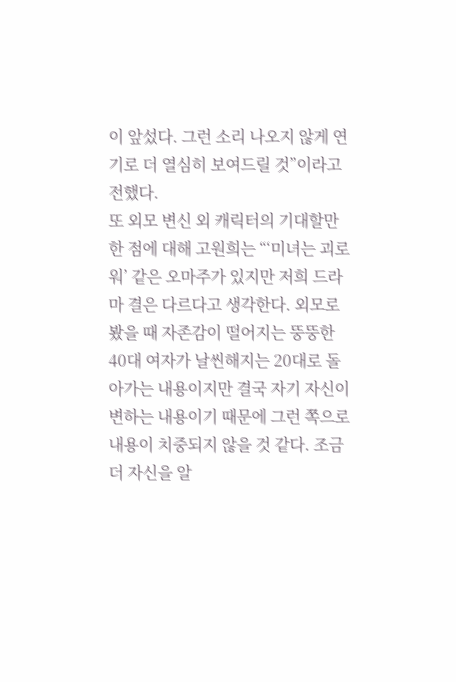이 앞섰다. 그런 소리 나오지 않게 연기로 더 열심히 보여드릴 것”이라고 전했다.
또 외모 변신 외 캐릭터의 기대할만한 점에 대해 고원희는 “‘미녀는 괴로워’ 같은 오마주가 있지만 저희 드라마 결은 다르다고 생각한다. 외모로 봤을 때 자존감이 떨어지는 뚱뚱한 40대 여자가 날씬해지는 20대로 돌아가는 내용이지만 결국 자기 자신이 변하는 내용이기 때문에 그런 쪽으로 내용이 치중되지 않을 것 같다. 조금 더 자신을 알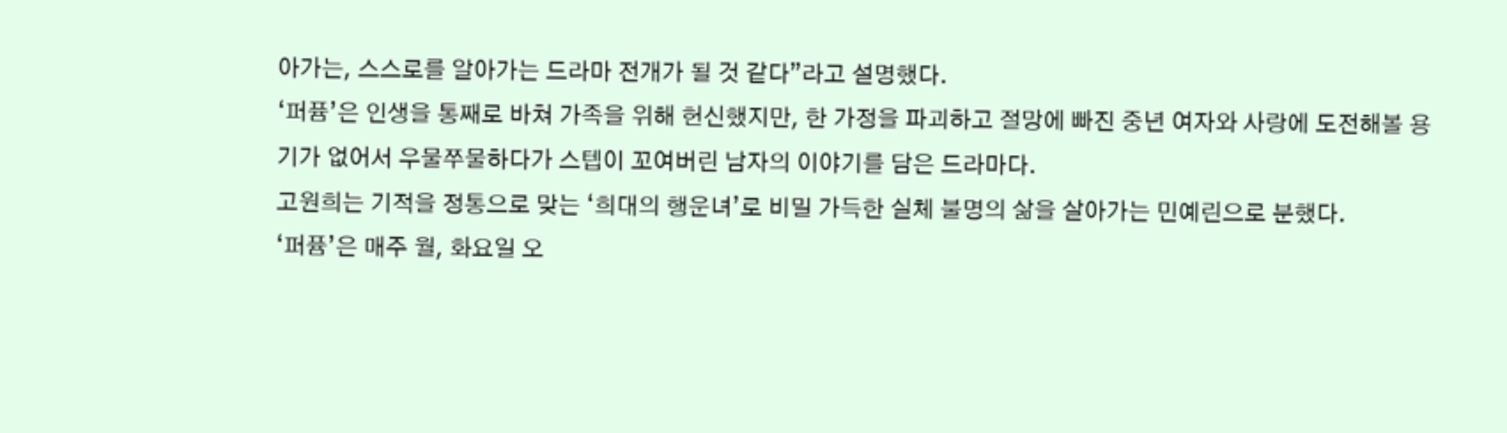아가는, 스스로를 알아가는 드라마 전개가 될 것 같다”라고 설명했다.
‘퍼퓸’은 인생을 통째로 바쳐 가족을 위해 헌신했지만, 한 가정을 파괴하고 절망에 빠진 중년 여자와 사랑에 도전해볼 용기가 없어서 우물쭈물하다가 스텝이 꼬여버린 남자의 이야기를 담은 드라마다.
고원희는 기적을 정통으로 맞는 ‘희대의 행운녀’로 비밀 가득한 실체 불명의 삶을 살아가는 민예린으로 분했다.
‘퍼퓸’은 매주 월, 화요일 오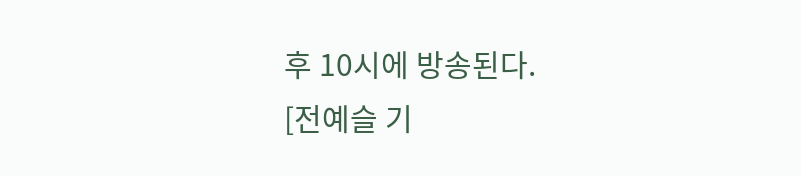후 10시에 방송된다.
[전예슬 기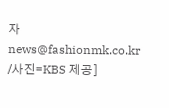자 news@fashionmk.co.kr /사진=KBS 제공]